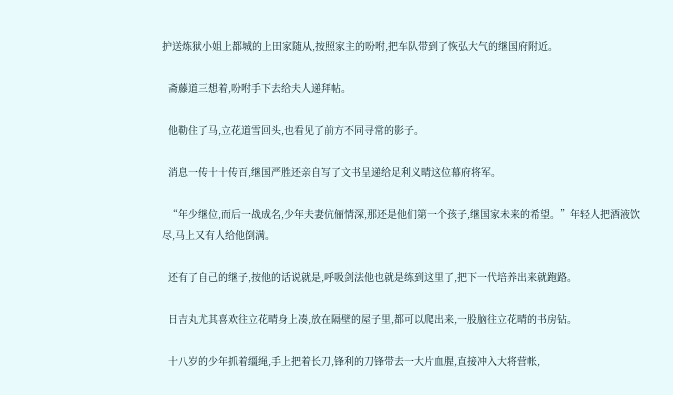护送炼狱小姐上都城的上田家随从,按照家主的吩咐,把车队带到了恢弘大气的继国府附近。

  斋藤道三想着,吩咐手下去给夫人递拜帖。

  他勒住了马,立花道雪回头,也看见了前方不同寻常的影子。

  消息一传十十传百,继国严胜还亲自写了文书呈递给足利义晴这位幕府将军。

  “年少继位,而后一战成名,少年夫妻伉俪情深,那还是他们第一个孩子,继国家未来的希望。”年轻人把酒液饮尽,马上又有人给他倒满。

  还有了自己的继子,按他的话说就是,呼吸剑法他也就是练到这里了,把下一代培养出来就跑路。

  日吉丸尤其喜欢往立花晴身上凑,放在隔壁的屋子里,都可以爬出来,一股脑往立花晴的书房钻。

  十八岁的少年抓着缰绳,手上把着长刀,锋利的刀锋带去一大片血腥,直接冲入大将营帐,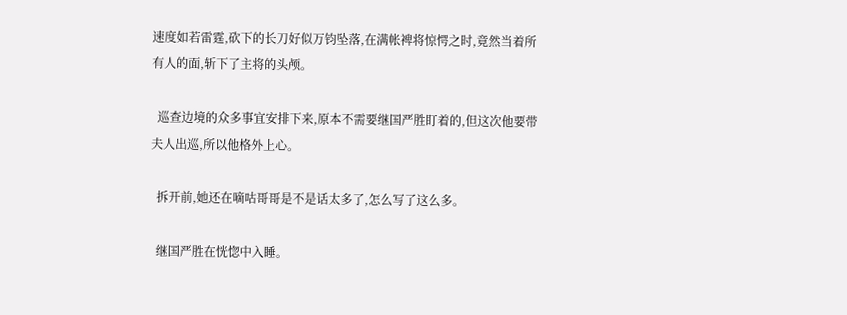速度如若雷霆,砍下的长刀好似万钧坠落,在满帐裨将惊愕之时,竟然当着所有人的面,斩下了主将的头颅。

  巡查边境的众多事宜安排下来,原本不需要继国严胜盯着的,但这次他要带夫人出巡,所以他格外上心。

  拆开前,她还在嘀咕哥哥是不是话太多了,怎么写了这么多。

  继国严胜在恍惚中入睡。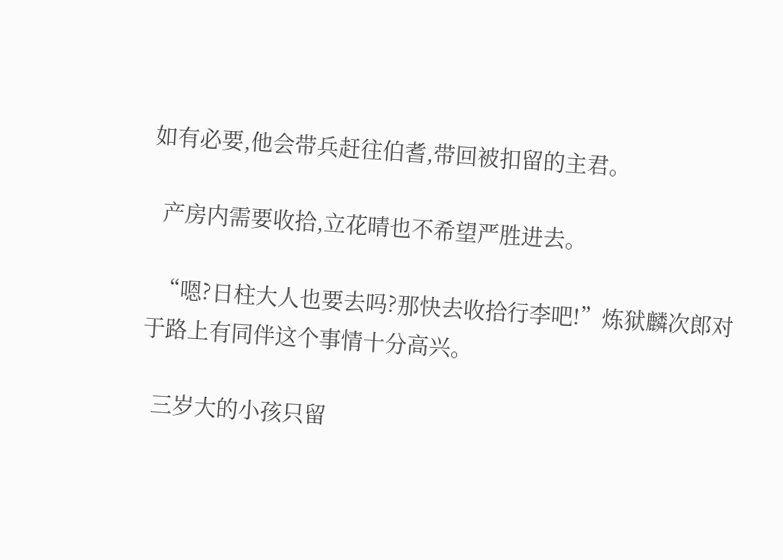如有必要,他会带兵赶往伯耆,带回被扣留的主君。

  产房内需要收拾,立花晴也不希望严胜进去。

  “嗯?日柱大人也要去吗?那快去收拾行李吧!”炼狱麟次郎对于路上有同伴这个事情十分高兴。

  三岁大的小孩只留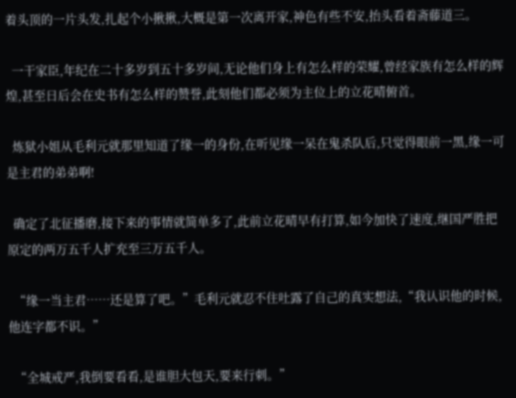着头顶的一片头发,扎起个小揪揪,大概是第一次离开家,神色有些不安,抬头看着斋藤道三。

  一干家臣,年纪在二十多岁到五十多岁间,无论他们身上有怎么样的荣耀,曾经家族有怎么样的辉煌,甚至日后会在史书有怎么样的赞誉,此刻他们都必须为主位上的立花晴俯首。

  炼狱小姐从毛利元就那里知道了缘一的身份,在听见缘一呆在鬼杀队后,只觉得眼前一黑,缘一可是主君的弟弟啊!

  确定了北征播磨,接下来的事情就简单多了,此前立花晴早有打算,如今加快了速度,继国严胜把原定的两万五千人扩充至三万五千人。

  “缘一当主君……还是算了吧。”毛利元就忍不住吐露了自己的真实想法,“我认识他的时候,他连字都不识。”

  “全城戒严,我倒要看看,是谁胆大包天,要来行刺。”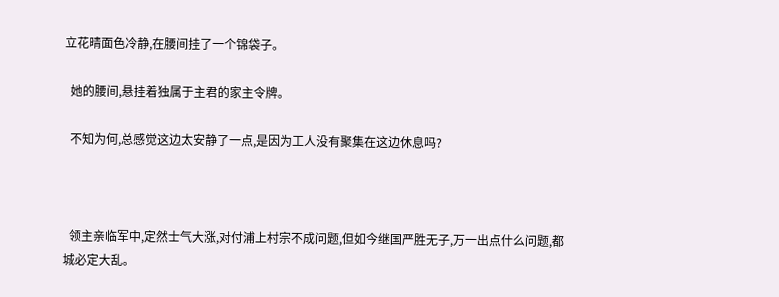立花晴面色冷静,在腰间挂了一个锦袋子。

  她的腰间,悬挂着独属于主君的家主令牌。

  不知为何,总感觉这边太安静了一点,是因为工人没有聚集在这边休息吗?



  领主亲临军中,定然士气大涨,对付浦上村宗不成问题,但如今继国严胜无子,万一出点什么问题,都城必定大乱。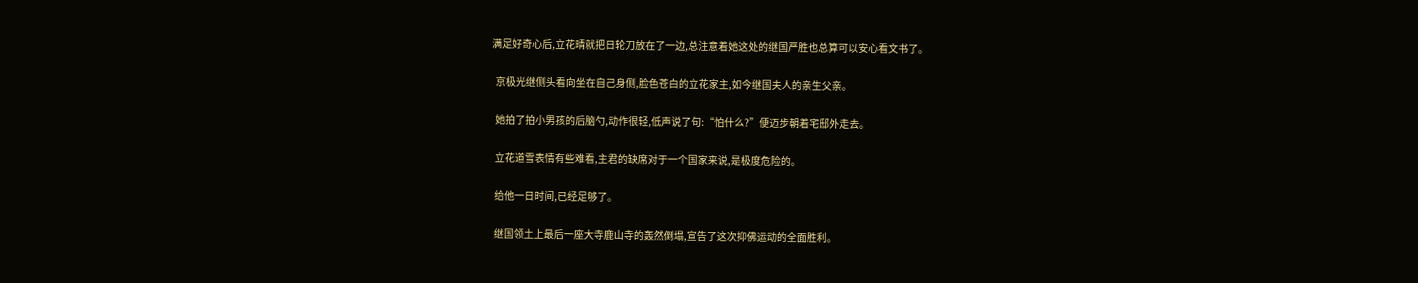满足好奇心后,立花晴就把日轮刀放在了一边,总注意着她这处的继国严胜也总算可以安心看文书了。

  京极光继侧头看向坐在自己身侧,脸色苍白的立花家主,如今继国夫人的亲生父亲。

  她拍了拍小男孩的后脑勺,动作很轻,低声说了句:“怕什么?”便迈步朝着宅邸外走去。

  立花道雪表情有些难看,主君的缺席对于一个国家来说,是极度危险的。

  给他一日时间,已经足够了。

  继国领土上最后一座大寺鹿山寺的轰然倒塌,宣告了这次抑佛运动的全面胜利。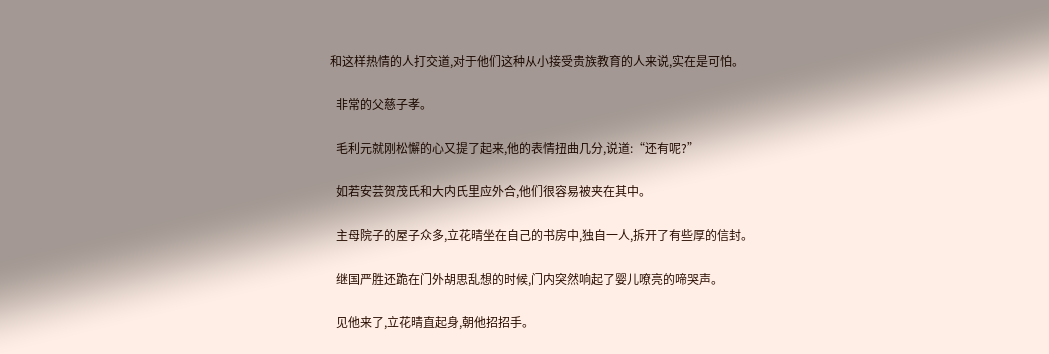和这样热情的人打交道,对于他们这种从小接受贵族教育的人来说,实在是可怕。

  非常的父慈子孝。

  毛利元就刚松懈的心又提了起来,他的表情扭曲几分,说道:“还有呢?”

  如若安芸贺茂氏和大内氏里应外合,他们很容易被夹在其中。

  主母院子的屋子众多,立花晴坐在自己的书房中,独自一人,拆开了有些厚的信封。

  继国严胜还跪在门外胡思乱想的时候,门内突然响起了婴儿嘹亮的啼哭声。

  见他来了,立花晴直起身,朝他招招手。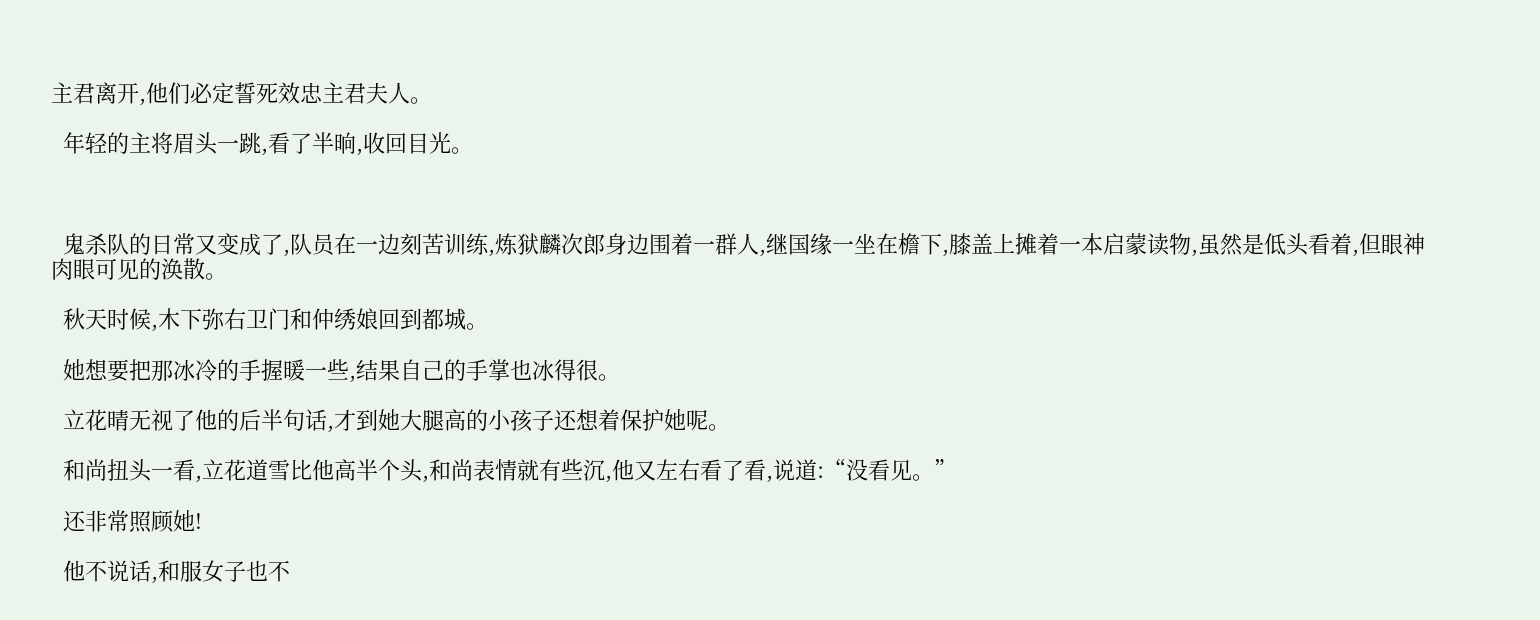主君离开,他们必定誓死效忠主君夫人。

  年轻的主将眉头一跳,看了半晌,收回目光。



  鬼杀队的日常又变成了,队员在一边刻苦训练,炼狱麟次郎身边围着一群人,继国缘一坐在檐下,膝盖上摊着一本启蒙读物,虽然是低头看着,但眼神肉眼可见的涣散。

  秋天时候,木下弥右卫门和仲绣娘回到都城。

  她想要把那冰冷的手握暖一些,结果自己的手掌也冰得很。

  立花晴无视了他的后半句话,才到她大腿高的小孩子还想着保护她呢。

  和尚扭头一看,立花道雪比他高半个头,和尚表情就有些沉,他又左右看了看,说道:“没看见。”

  还非常照顾她!

  他不说话,和服女子也不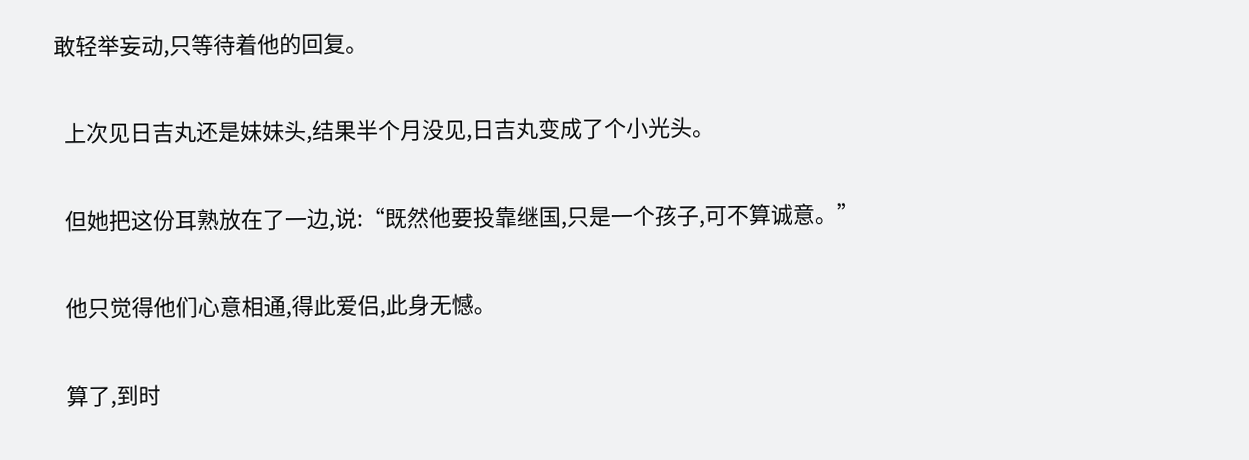敢轻举妄动,只等待着他的回复。

  上次见日吉丸还是妹妹头,结果半个月没见,日吉丸变成了个小光头。

  但她把这份耳熟放在了一边,说:“既然他要投靠继国,只是一个孩子,可不算诚意。”

  他只觉得他们心意相通,得此爱侣,此身无憾。

  算了,到时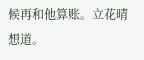候再和他算账。立花晴想道。